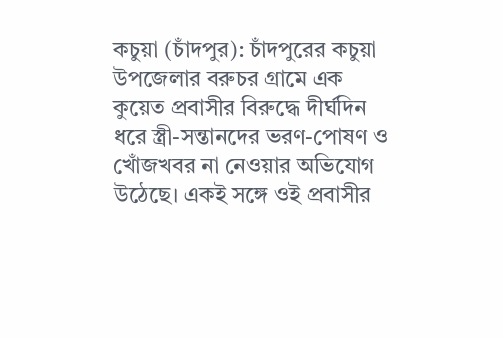কচুয়া (চাঁদপুর): চাঁদপুরের কচুয়া উপজেলার বরুচর গ্রামে এক কুয়েত প্রবাসীর বিরুদ্ধে দীর্ঘদিন ধরে স্ত্রী-সন্তানদের ভরণ-পোষণ ও খোঁজখবর না নেওয়ার অভিযোগ উঠেছে। একই সঙ্গে ওই প্রবাসীর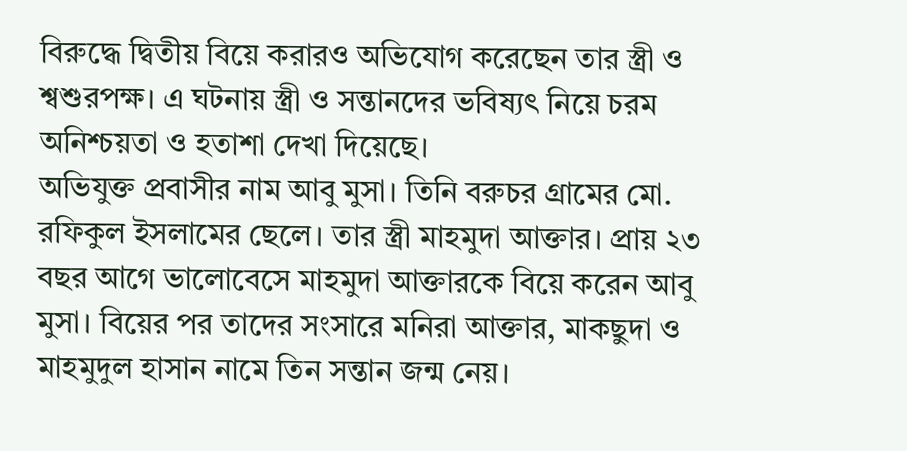বিরুদ্ধে দ্বিতীয় বিয়ে করারও অভিযোগ করেছেন তার স্ত্রী ও শ্বশুরপক্ষ। এ ঘটনায় স্ত্রী ও সন্তানদের ভবিষ্যৎ নিয়ে চরম অনিশ্চয়তা ও হতাশা দেখা দিয়েছে।
অভিযুক্ত প্রবাসীর নাম আবু মুসা। তিনি বরুচর গ্রামের মো. রফিকুল ইসলামের ছেলে। তার স্ত্রী মাহমুদা আক্তার। প্রায় ২৩ বছর আগে ভালোবেসে মাহমুদা আক্তারকে বিয়ে করেন আবু মুসা। বিয়ের পর তাদের সংসারে মনিরা আক্তার, মাকছুদা ও মাহমুদুল হাসান নামে তিন সন্তান জন্ম নেয়।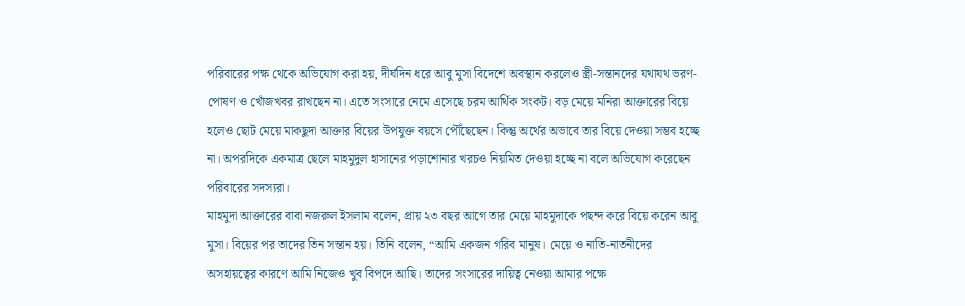পরিবারের পক্ষ থেকে অভিযোগ করা হয়, দীর্ঘদিন ধরে আবু মুসা বিদেশে অবস্থান করলেও স্ত্রী-সন্তানদের যথাযথ ভরণ-পোষণ ও খোঁজখবর রাখছেন না। এতে সংসারে নেমে এসেছে চরম আর্থিক সংকট। বড় মেয়ে মনিরা আক্তারের বিয়ে হলেও ছোট মেয়ে মাকছুদা আক্তার বিয়ের উপযুক্ত বয়সে পৌঁছেছেন। কিন্তু অর্থের অভাবে তার বিয়ে দেওয়া সম্ভব হচ্ছে না। অপরদিকে একমাত্র ছেলে মাহমুদুল হাসানের পড়াশোনার খরচও নিয়মিত দেওয়া হচ্ছে না বলে অভিযোগ করেছেন পরিবারের সদস্যরা।
মাহমুদা আক্তারের বাবা নজরুল ইসলাম বলেন, প্রায় ২৩ বছর আগে তার মেয়ে মাহমুদাকে পছন্দ করে বিয়ে করেন আবু মুসা। বিয়ের পর তাদের তিন সন্তান হয়। তিনি বলেন, “আমি একজন গরিব মানুষ। মেয়ে ও নাতি-নাতনীদের অসহায়ত্বের কারণে আমি নিজেও খুব বিপদে আছি। তাদের সংসারের দায়িত্ব নেওয়া আমার পক্ষে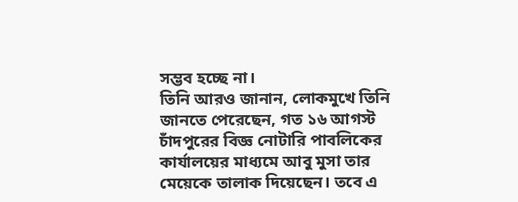সম্ভব হচ্ছে না।
তিনি আরও জানান, লোকমুখে তিনি জানতে পেরেছেন, গত ১৬ আগস্ট চাঁদপুরের বিজ্ঞ নোটারি পাবলিকের কার্যালয়ের মাধ্যমে আবু মুসা তার মেয়েকে তালাক দিয়েছেন। তবে এ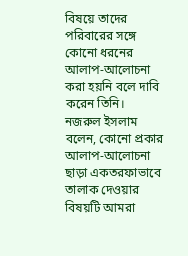বিষয়ে তাদের পরিবারের সঙ্গে কোনো ধরনের আলাপ-আলোচনা করা হয়নি বলে দাবি করেন তিনি।
নজরুল ইসলাম বলেন, কোনো প্রকার আলাপ-আলোচনা ছাড়া একতরফাভাবে তালাক দেওয়ার বিষয়টি আমরা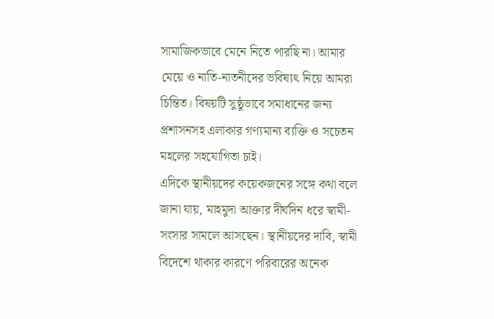সামাজিকভাবে মেনে নিতে পারছি না। আমার মেয়ে ও নাতি-নাতনীদের ভবিষ্যৎ নিয়ে আমরা চিন্তিত। বিষয়টি সুষ্ঠুভাবে সমাধানের জন্য প্রশাসনসহ এলাকার গণ্যমান্য ব্যক্তি ও সচেতন মহলের সহযোগিতা চাই।
এদিকে স্থানীয়দের কয়েকজনের সঙ্গে কথা বলে জানা যায়, মাহমুদা আক্তার দীর্ঘদিন ধরে স্বামী-সংসার সামলে আসছেন। স্থানীয়দের দাবি, স্বামী বিদেশে থাকার কারণে পরিবারের অনেক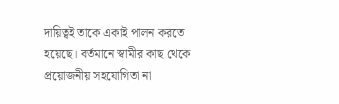দায়িত্বই তাকে একাই পালন করতে হয়েছে। বর্তমানে স্বামীর কাছ থেকে প্রয়োজনীয় সহযোগিতা না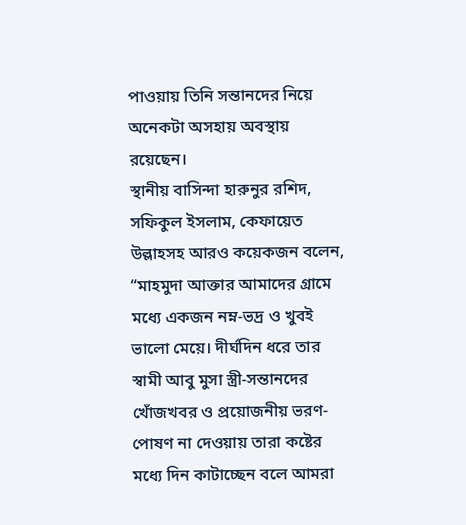পাওয়ায় তিনি সন্তানদের নিয়ে অনেকটা অসহায় অবস্থায় রয়েছেন।
স্থানীয় বাসিন্দা হারুনুর রশিদ, সফিকুল ইসলাম, কেফায়েত উল্লাহসহ আরও কয়েকজন বলেন, “মাহমুদা আক্তার আমাদের গ্রামে মধ্যে একজন নম্ন-ভদ্র ও খুবই ভালো মেয়ে। দীর্ঘদিন ধরে তার স্বামী আবু মুসা স্ত্রী-সন্তানদের খোঁজখবর ও প্রয়োজনীয় ভরণ-পোষণ না দেওয়ায় তারা কষ্টের মধ্যে দিন কাটাচ্ছেন বলে আমরা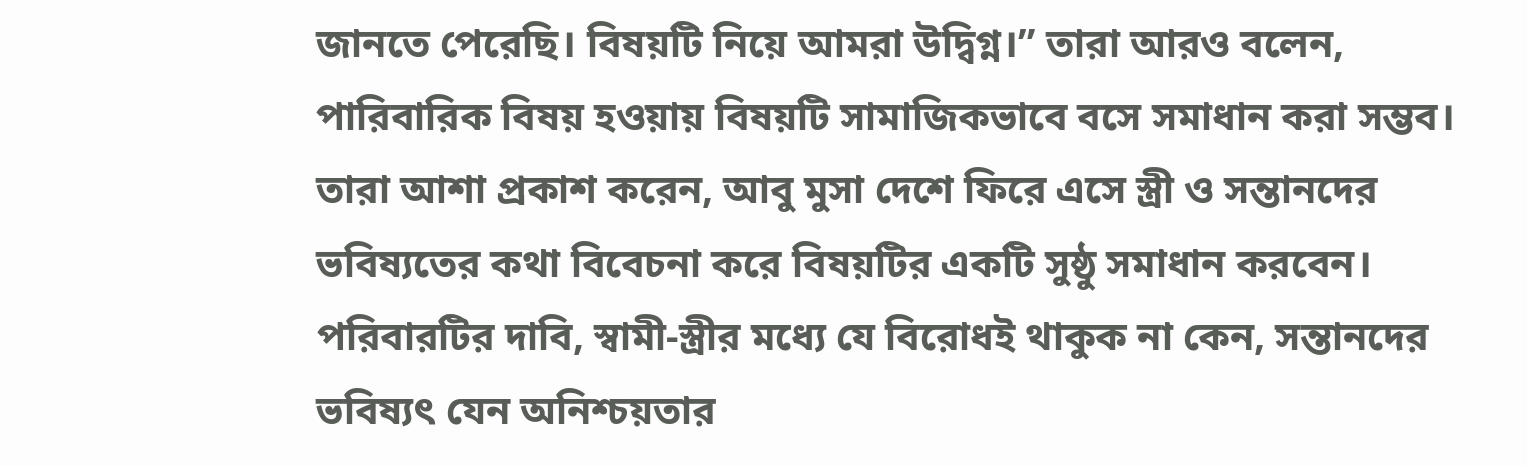জানতে পেরেছি। বিষয়টি নিয়ে আমরা উদ্বিগ্ন।” তারা আরও বলেন, পারিবারিক বিষয় হওয়ায় বিষয়টি সামাজিকভাবে বসে সমাধান করা সম্ভব। তারা আশা প্রকাশ করেন, আবু মুসা দেশে ফিরে এসে স্ত্রী ও সন্তানদের ভবিষ্যতের কথা বিবেচনা করে বিষয়টির একটি সুষ্ঠু সমাধান করবেন। পরিবারটির দাবি, স্বামী-স্ত্রীর মধ্যে যে বিরোধই থাকুক না কেন, সন্তানদের ভবিষ্যৎ যেন অনিশ্চয়তার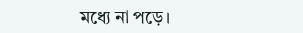মধ্যে না পড়ে।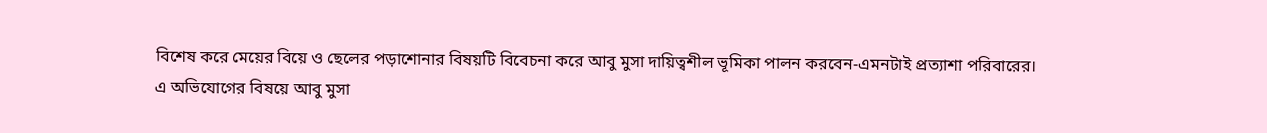বিশেষ করে মেয়ের বিয়ে ও ছেলের পড়াশোনার বিষয়টি বিবেচনা করে আবু মুসা দায়িত্বশীল ভূমিকা পালন করবেন-এমনটাই প্রত্যাশা পরিবারের।
এ অভিযোগের বিষয়ে আবু মুসা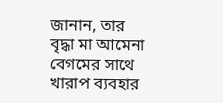জানান, তার বৃদ্ধা মা আমেনা বেগমের সাথে খারাপ ব্যবহার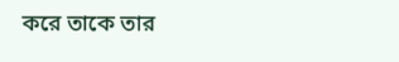করে তাকে তার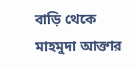বাড়ি থেকে মাহমুদা আক্তার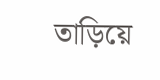তাড়িয়ে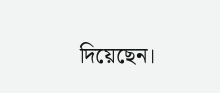দিয়েছেন।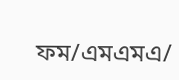ফম/এমএমএ/